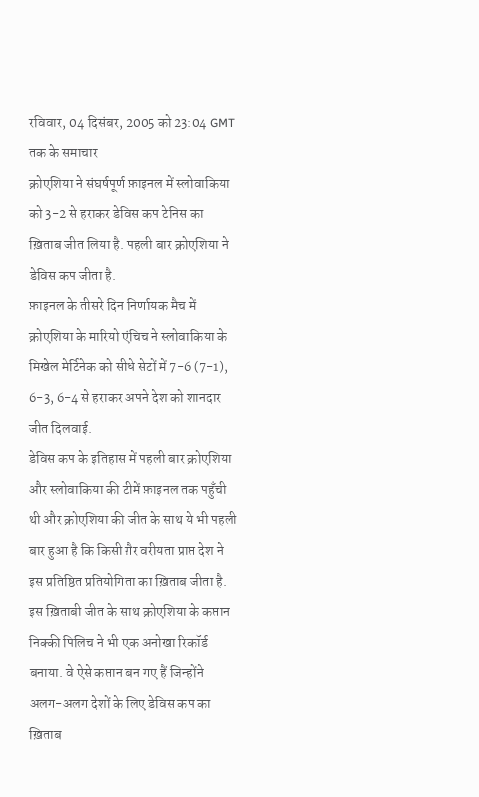रविवार, 04 दिसंबर, 2005 को 23:04 GMT तक के समाचार
क्रोएशिया ने संघर्षपूर्ण फ़ाइनल में स्लोवाकिया को 3-2 से हराकर डेविस कप टेनिस का ख़िताब जीत लिया है. पहली बार क्रोएशिया ने डेविस कप जीता है.
फ़ाइनल के तीसरे दिन निर्णायक मैच में क्रोएशिया के मारियो एंचिच ने स्लोवाकिया के मिखेल मेर्टिनेक को सीधे सेटों में 7-6 (7-1), 6-3, 6-4 से हराकर अपने देश को शानदार जीत दिलवाई.
डेविस कप के इतिहास में पहली बार क्रोएशिया और स्लोवाकिया की टीमें फ़ाइनल तक पहुँची थी और क्रोएशिया की जीत के साथ ये भी पहली बार हुआ है कि किसी ग़ैर वरीयता प्राप्त देश ने इस प्रतिष्ठित प्रतियोगिता का ख़िताब जीता है.
इस ख़िताबी जीत के साथ क्रोएशिया के कप्तान निक्की पिलिच ने भी एक अनोखा रिकॉर्ड बनाया. वे ऐसे कप्तान बन गए हैं जिन्होंने अलग-अलग देशों के लिए डेविस कप का ख़िताब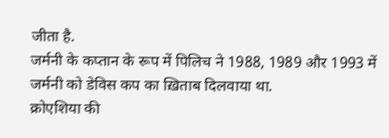जीता है.
जर्मनी के कप्तान के रूप में पिलिच ने 1988, 1989 और 1993 में जर्मनी को डेविस कप का ख़िताब दिलवाया था.
क्रोएशिया की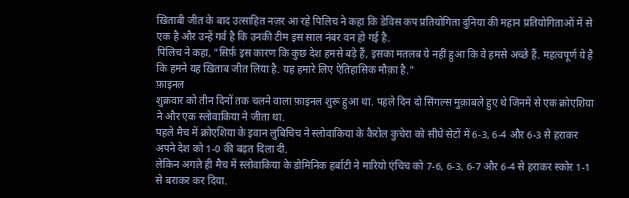ख़िताबी जीत के बाद उत्साहित नज़र आ रहे पिलिच ने कहा कि डेविस कप प्रतियोगिता दुनिया की महान प्रतियोगिताओं में से एक है और उन्हें गर्व है कि उनकी टीम इस साल नंबर वन हो गई है.
पिलिच ने कहा, "सिर्फ़ इस कारण कि कुछ देश हमसे बड़े हैं, इसका मतलब ये नहीं हुआ कि वे हमसे अच्छे हैं. महत्वपूर्ण ये है कि हमने यह ख़िताब जीत लिया है. यह हमारे लिए ऐतिहासिक मौक़ा है."
फ़ाइनल
शुक्रवार को तीन दिनों तक चलने वाला फ़ाइनल शुरू हुआ था. पहले दिन दो सिंगल्स मुक़ाबले हुए थे जिनमें से एक क्रोएशिया ने और एक स्लोवाकिया ने जीता था.
पहले मैच में क्रोएशिया के इवान लुबिचिच ने स्लोवाकिया के कैरोल कुचेरा को सीधे सेटों में 6-3, 6-4 और 6-3 से हराकर अपने देश को 1-0 की बढ़त दिला दी.
लेकिन अगले ही मैच में स्लोवाकिया के डोमिनिक हर्बाटी ने मारियो एंचिच को 7-6, 6-3, 6-7 और 6-4 से हराकर स्कोर 1-1 से बराकर कर दिया.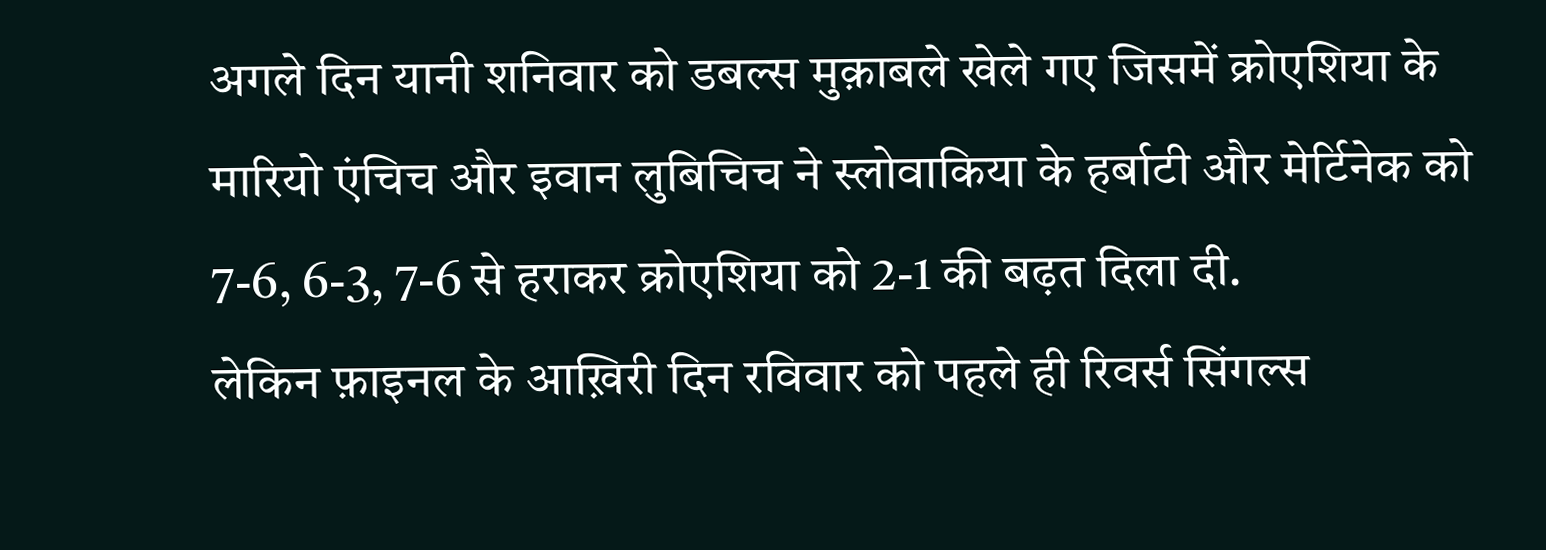अगले दिन यानी शनिवार को डबल्स मुक़ाबले खेले गए जिसमें क्रोएशिया के मारियो एंचिच और इवान लुबिचिच ने स्लोवाकिया के हर्बाटी और मेर्टिनेक को 7-6, 6-3, 7-6 से हराकर क्रोएशिया को 2-1 की बढ़त दिला दी.
लेकिन फ़ाइनल के आख़िरी दिन रविवार को पहले ही रिवर्स सिंगल्स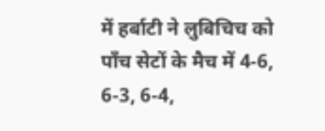में हर्बाटी ने लुबिचिच को पाँच सेटों के मैच में 4-6, 6-3, 6-4,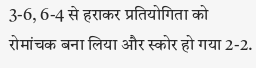3-6, 6-4 से हराकर प्रतियोगिता को रोमांचक बना लिया और स्कोर हो गया 2-2.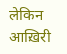लेकिन आख़िरी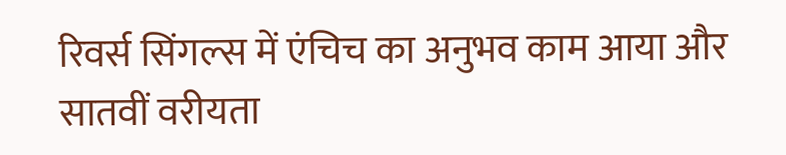रिवर्स सिंगल्स में एंचिच का अनुभव काम आया और सातवीं वरीयता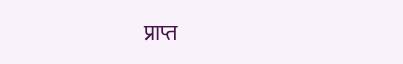प्राप्त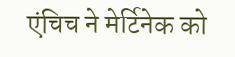एंचिच ने मेर्टिनेक को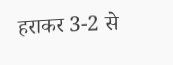हराकर 3-2 से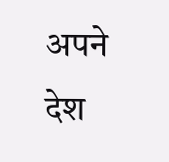अपने देश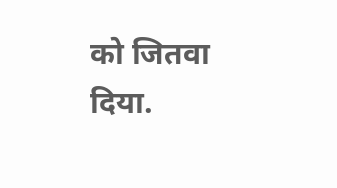को जितवा दिया.